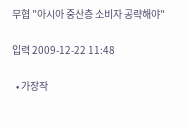무협 "아시아 중산층 소비자 공략해야"

입력 2009-12-22 11:48

  • 가장작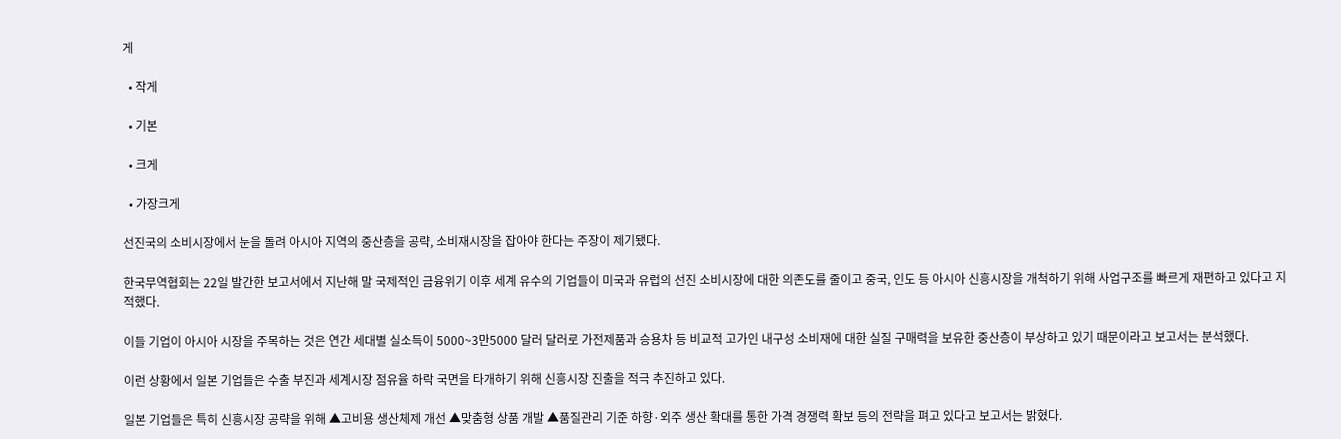게

  • 작게

  • 기본

  • 크게

  • 가장크게

선진국의 소비시장에서 눈을 돌려 아시아 지역의 중산층을 공략, 소비재시장을 잡아야 한다는 주장이 제기됐다.

한국무역협회는 22일 발간한 보고서에서 지난해 말 국제적인 금융위기 이후 세계 유수의 기업들이 미국과 유럽의 선진 소비시장에 대한 의존도를 줄이고 중국, 인도 등 아시아 신흥시장을 개척하기 위해 사업구조를 빠르게 재편하고 있다고 지적했다.

이들 기업이 아시아 시장을 주목하는 것은 연간 세대별 실소득이 5000~3만5000 달러 달러로 가전제품과 승용차 등 비교적 고가인 내구성 소비재에 대한 실질 구매력을 보유한 중산층이 부상하고 있기 때문이라고 보고서는 분석했다.

이런 상황에서 일본 기업들은 수출 부진과 세계시장 점유율 하락 국면을 타개하기 위해 신흥시장 진출을 적극 추진하고 있다.

일본 기업들은 특히 신흥시장 공략을 위해 ▲고비용 생산체제 개선 ▲맞춤형 상품 개발 ▲품질관리 기준 하향·외주 생산 확대를 통한 가격 경쟁력 확보 등의 전략을 펴고 있다고 보고서는 밝혔다.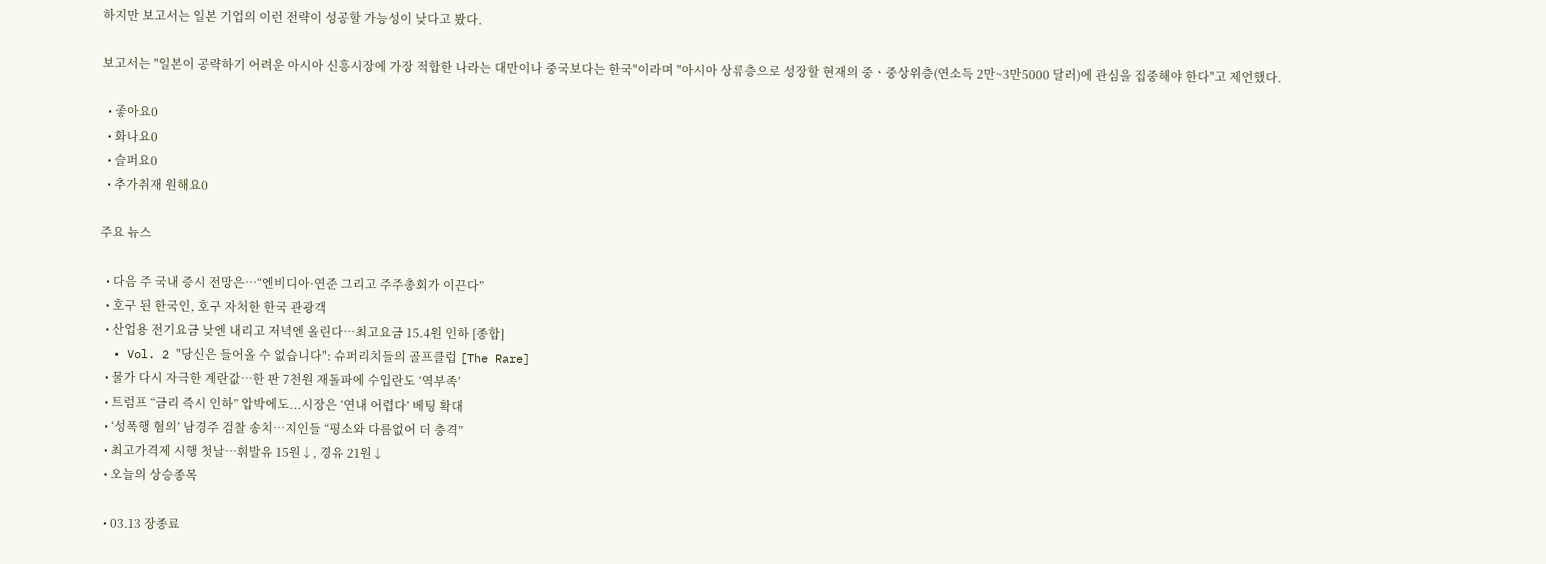하지만 보고서는 일본 기업의 이런 전략이 성공할 가능성이 낮다고 봤다.

보고서는 "일본이 공략하기 어려운 아시아 신흥시장에 가장 적합한 나라는 대만이나 중국보다는 한국"이라며 "아시아 상류층으로 성장할 현재의 중ㆍ중상위층(연소득 2만~3만5000 달러)에 관심을 집중해야 한다"고 제언했다.

  • 좋아요0
  • 화나요0
  • 슬퍼요0
  • 추가취재 원해요0

주요 뉴스

  • 다음 주 국내 증시 전망은⋯“엔비디아·연준 그리고 주주총회가 이끈다”
  • 호구 된 한국인, 호구 자처한 한국 관광객
  • 산업용 전기요금 낮엔 내리고 저녁엔 올린다…최고요금 15.4원 인하 [종합]
  • Vol. 2 "당신은 들어올 수 없습니다": 슈퍼리치들의 골프클럽 [The Rare]
  • 물가 다시 자극한 계란값…한 판 7천원 재돌파에 수입란도 ‘역부족’
  • 트럼프 “금리 즉시 인하” 압박에도...시장은 ‘연내 어렵다’ 베팅 확대
  • ‘성폭행 혐의’ 남경주 검찰 송치…지인들 “평소와 다름없어 더 충격”
  • 최고가격제 시행 첫날⋯휘발유 15원↓, 경유 21원↓
  • 오늘의 상승종목

  • 03.13 장종료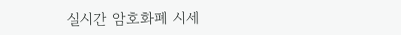실시간 암호화폐 시세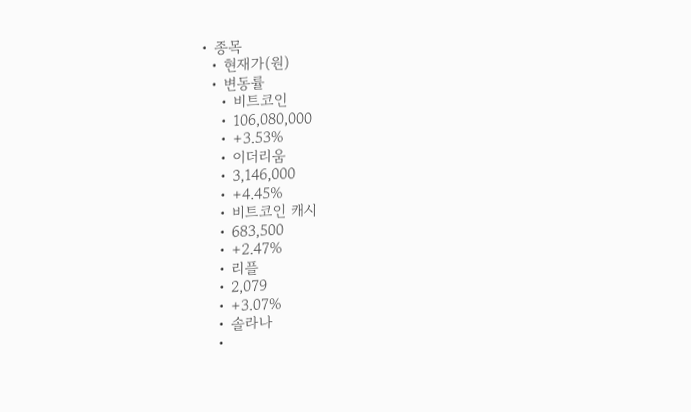• 종목
  • 현재가(원)
  • 변동률
    • 비트코인
    • 106,080,000
    • +3.53%
    • 이더리움
    • 3,146,000
    • +4.45%
    • 비트코인 캐시
    • 683,500
    • +2.47%
    • 리플
    • 2,079
    • +3.07%
    • 솔라나
    •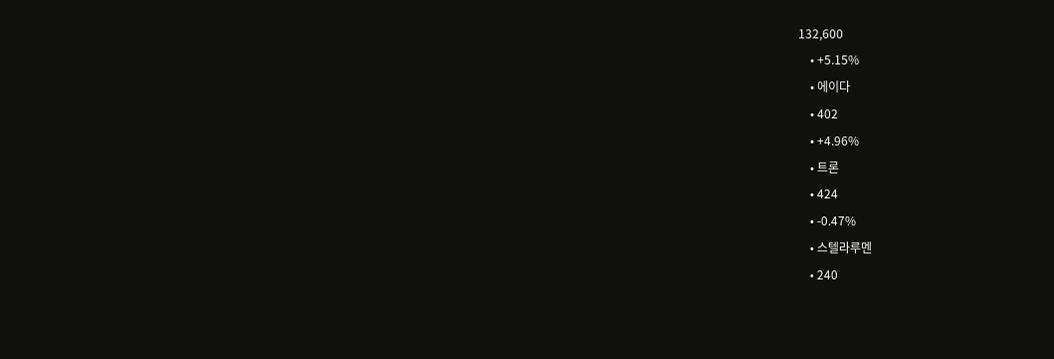132,600
    • +5.15%
    • 에이다
    • 402
    • +4.96%
    • 트론
    • 424
    • -0.47%
    • 스텔라루멘
    • 240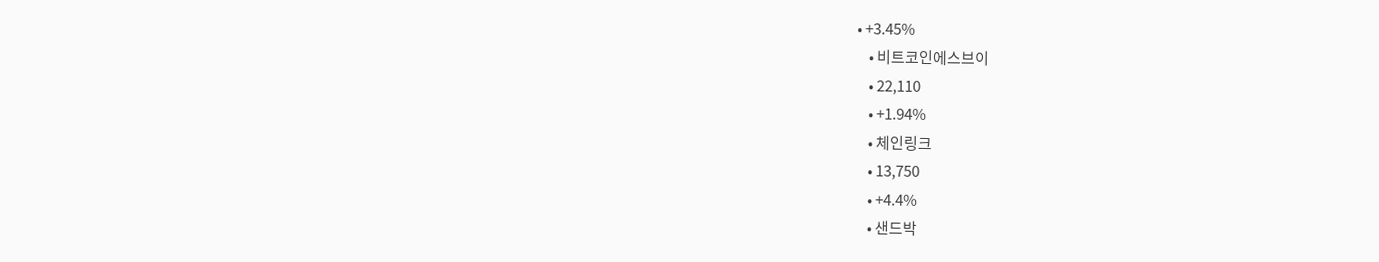• +3.45%
    • 비트코인에스브이
    • 22,110
    • +1.94%
    • 체인링크
    • 13,750
    • +4.4%
    • 샌드박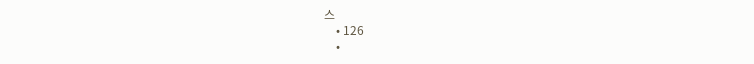스
    • 126
    •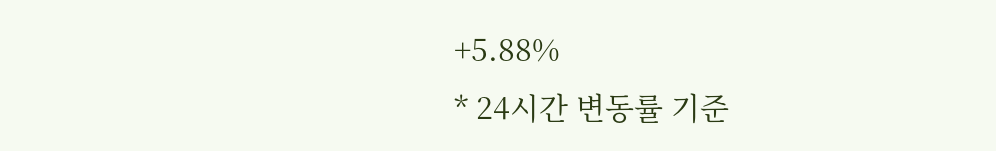+5.88%
* 24시간 변동률 기준